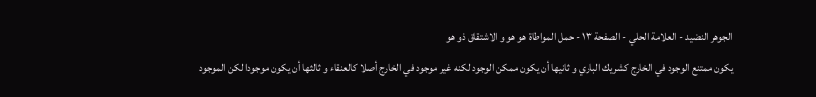الجوهر النضيد - العلامة الحلي - الصفحة ١٣ - حمل المواطاة هو هو و الاشتقاق ذو هو
يكون ممتنع الوجود في الخارج كشريك الباري و ثانيها أن يكون ممكن الوجود لكنه غير موجود في الخارج أصلا كالعنقاء و ثالثها أن يكون موجودا لكن الموجود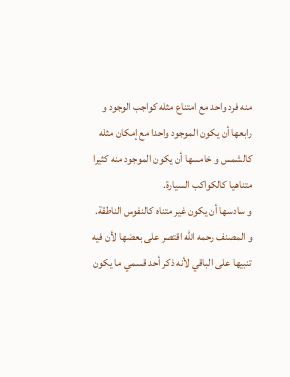منه فرد واحد مع امتناع مثله كواجب الوجود و رابعها أن يكون الموجود واحدا مع إمكان مثله كالشمس و خامسها أن يكون الموجود منه كثيرا متناهيا كالكواكب السيارة.
و سادسها أن يكون غير متناه كالنفوس الناطقة.
و المصنف رحمه الله اقتصر على بعضها لأن فيه تنبيها على الباقي لأنه ذكر أحد قسمي ما يكون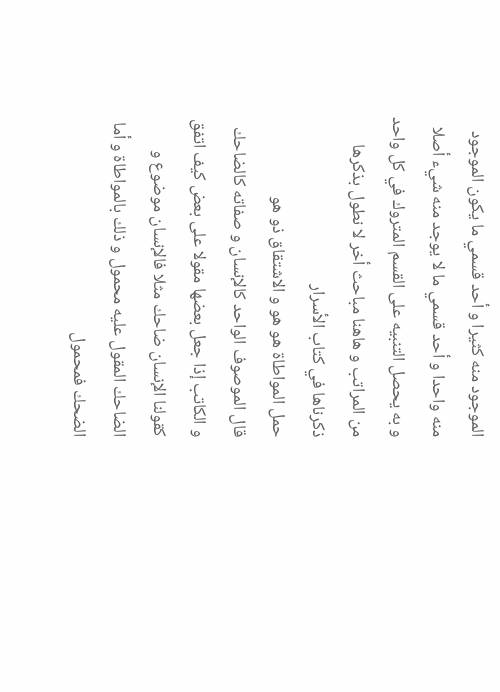الموجود منه كثيرا و أحد قسمي ما يكون الموجود منه واحدا و أحد قسمي ما لا يوجد منه شيء أصلا و به يحصل التنبيه على القسم المتروك في كل واحد من المراتب و هاهنا مباحث أخر لا نطول بذكرها ذكرناها في كتاب الأسرار
حمل المواطاة هو هو و الاشتقاق ذو هو
قال الموصوف الواحد كالإنسان و صفاته كالضاحك و الكاتب إذا جعل بعضها مقولا على بعض كيف اتفق كقولنا الإنسان ضاحك مثلا فالإنسان موضوع و الضاحك المقول عليه محمول و ذلك بالمواطاة و أما الضحك فمحمول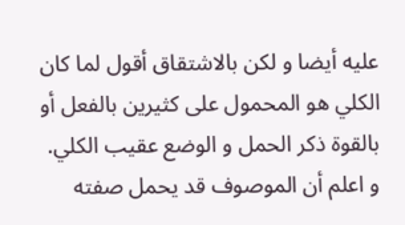عليه أيضا و لكن بالاشتقاق أقول لما كان الكلي هو المحمول على كثيرين بالفعل أو بالقوة ذكر الحمل و الوضع عقيب الكلي.
و اعلم أن الموصوف قد يحمل صفته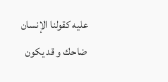عليه كقولنا الإنسان ضاحك و قد يكون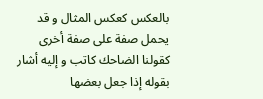بالعكس كعكس المثال و قد يحمل صفة على صفة أخرى كقولنا الضاحك كاتب و إليه أشار بقوله إذا جعل بعضها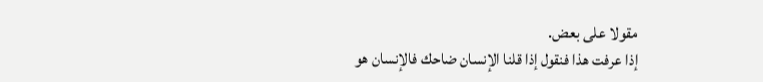مقولا على بعض.
إذا عرفت هذا فنقول إذا قلنا الإنسان ضاحك فالإنسان هو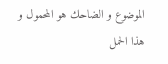الموضوع و الضاحك هو المحمول و هذا الحمل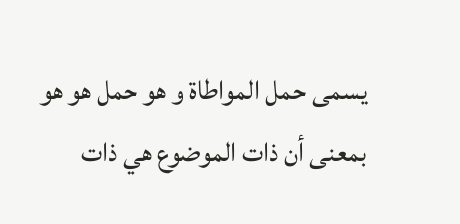يسمى حمل المواطاة و هو حمل هو هو بمعنى أن ذات الموضوع هي ذات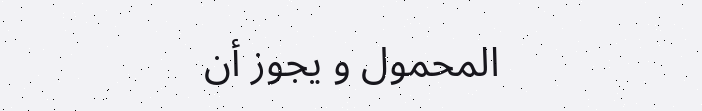المحمول و يجوز أن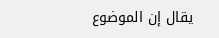يقال إن الموضوع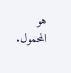هو المحمول.